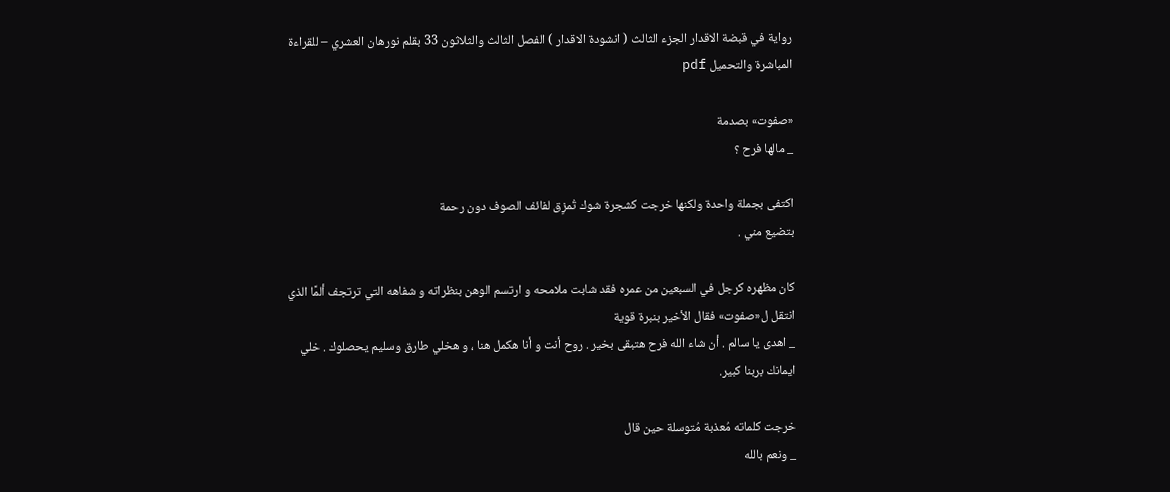رواية في قبضة الاقدار الجزء الثالث ( انشودة الاقدار ) الفصل الثالث والثلاثون 33 بقلم نورهان العشري – للقراءة المباشرة والتحميل pdf

«صفوت» بصدمة
_ مالها فرح ؟

اكتفى بجملة واحدة ولكنها خرجت كشجرة شوك تُمزِق لفائف الصوف دون رحمة
بتضيع مني .

كان مظهره كرجل في السبعين من عمره فقد شابت ملامحه و ارتسم الوهن بنظراته و شفاهه التي ترتجف ألمًا الذي انتقل ل«صفوت» فقال الأخير بنبرة قوية
_ اهدى يا سالم . أن شاء الله فرح هتبقى بخير . روح أنت و أنا هكمل هنا ، و هخلي طارق وسليم يحصلوك . خلي ايمانك بربنا كبير.

خرجت كلماته مُعذبة مُتوسلة حين قال
_ ونعم بالله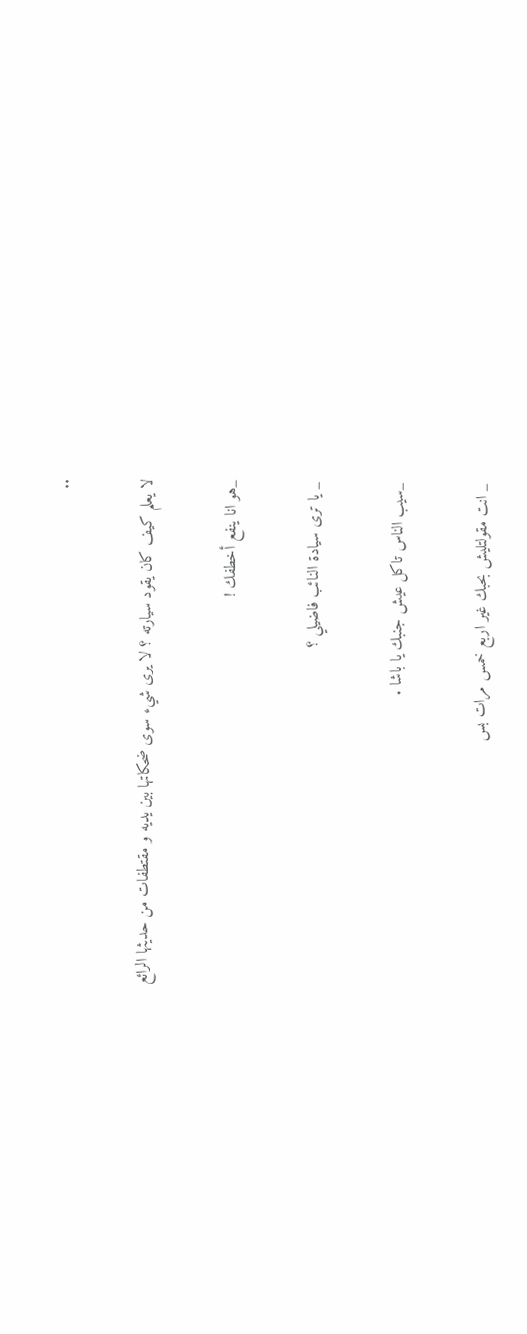..

لا يعلم كيف كان يقود سيارته ؟ لا يرى شيء سوى ضحكاتها بين يديه و مقتطفات من حديثها الرائع

_هو انا ينفع أخطفك !

_ يا ترى سيادة النائب فاضيلي ؟

_سيب الناس تاكل عيش جنبك يا باشا .

_ انت مقولتليش بحبك غير اربع خمس مرات بس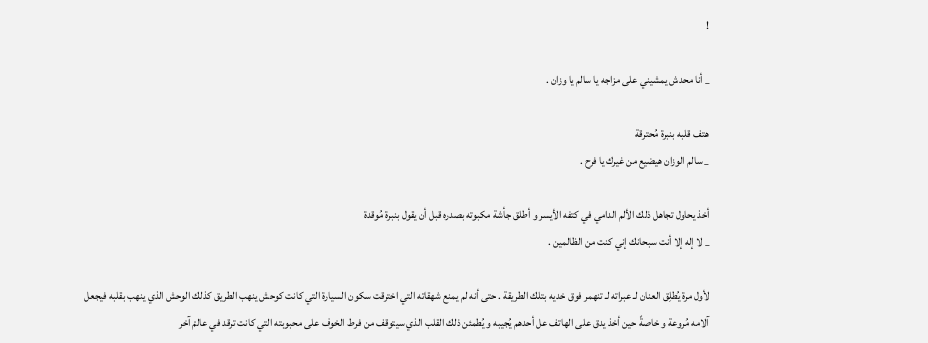!

_ أنا محدش يمشيني على مزاجه يا سالم يا وزان .

هتف قلبه بنبرة مُحترقة
_ سالم الوزان هيضيع من غيرك يا فرح .

أخذ يحاول تجاهل ذلك الألم الدامي في كتفه الأيسر و أطلق جأشة مكبوته بصدره قبل أن يقول بنبرة مُوقدة
_ لا إله إلا أنت سبحانك إني كنت من الظالمين .

لأول مرة يُطلِق العنان لـ عبراته لـ تنهمر فوق خديه بتلك الطريقة . حتى أنه لم يمنع شهقاته التي اخترقت سكون السيارة التي كانت كوحش ينهب الطريق كذلك الوحش الذي ينهب بقلبه فيجعل آلامه مُروعة و خاصةً حين أخذ يدق على الهاتف عل أحدهم يُجيبه و يُطمئن ذلك القلب الذي سيتوقف من فرط الخوف على محبوبته التي كانت ترقد في عالمْ آخر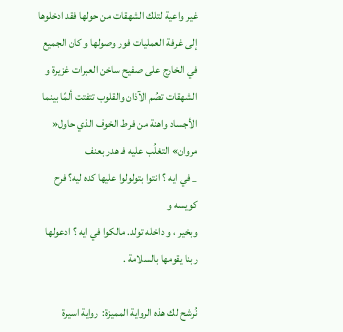غير واعية لتلك الشهقات من حولها فقد ادخلوها إلى غرفة العمليات فور وصولها و كان الجميع في الخارج على صفيح ساخن العبرات غزيرة و الشهقات تصُم الآذان والقلوب تتفتت ألمًا بينما الأجساد واهنة من فرط الخوف الذي حاول« مروان» التغلُب عليه فـ هدر بعنف
_ في ايه ؟ انتوا بتولولوا عليها كده ليه؟ فرح كويسه و
وبخير ، و داخله تولد. مالكوا في ايه ؟ ادعولها ربنا يقومها بالسلامة .

نُرشح لك هذه الرواية المميزة:  رواية اسيرة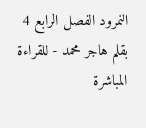النمرود الفصل الرابع 4 بقلم هاجر محمد - للقراءة المباشرة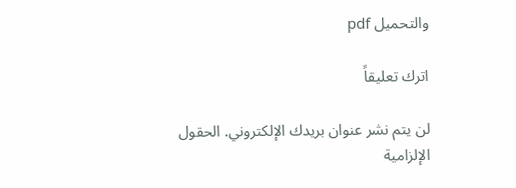والتحميل pdf

اترك تعليقاً

لن يتم نشر عنوان بريدك الإلكتروني. الحقول الإلزامية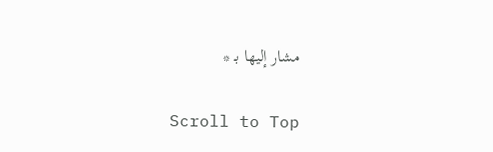مشار إليها بـ *

Scroll to Top